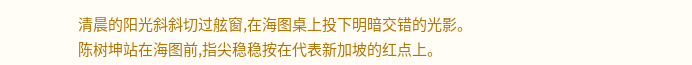清晨的阳光斜斜切过舷窗,在海图桌上投下明暗交错的光影。
陈树坤站在海图前,指尖稳稳按在代表新加坡的红点上。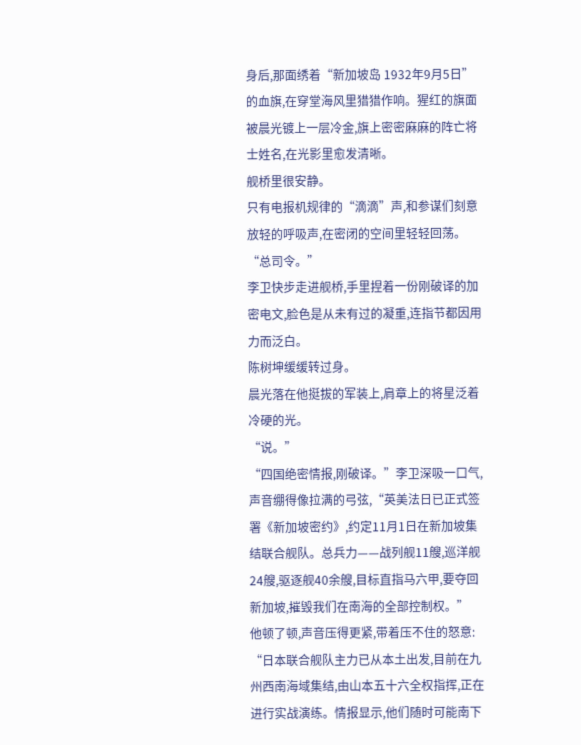身后,那面绣着“新加坡岛 1932年9月5日”的血旗,在穿堂海风里猎猎作响。猩红的旗面被晨光镀上一层冷金,旗上密密麻麻的阵亡将士姓名,在光影里愈发清晰。
舰桥里很安静。
只有电报机规律的“滴滴”声,和参谋们刻意放轻的呼吸声,在密闭的空间里轻轻回荡。
“总司令。”
李卫快步走进舰桥,手里捏着一份刚破译的加密电文,脸色是从未有过的凝重,连指节都因用力而泛白。
陈树坤缓缓转过身。
晨光落在他挺拔的军装上,肩章上的将星泛着冷硬的光。
“说。”
“四国绝密情报,刚破译。”李卫深吸一口气,声音绷得像拉满的弓弦,“英美法日已正式签署《新加坡密约》,约定11月1日在新加坡集结联合舰队。总兵力——战列舰11艘,巡洋舰24艘,驱逐舰40余艘,目标直指马六甲,要夺回新加坡,摧毁我们在南海的全部控制权。”
他顿了顿,声音压得更紧,带着压不住的怒意:
“日本联合舰队主力已从本土出发,目前在九州西南海域集结,由山本五十六全权指挥,正在进行实战演练。情报显示,他们随时可能南下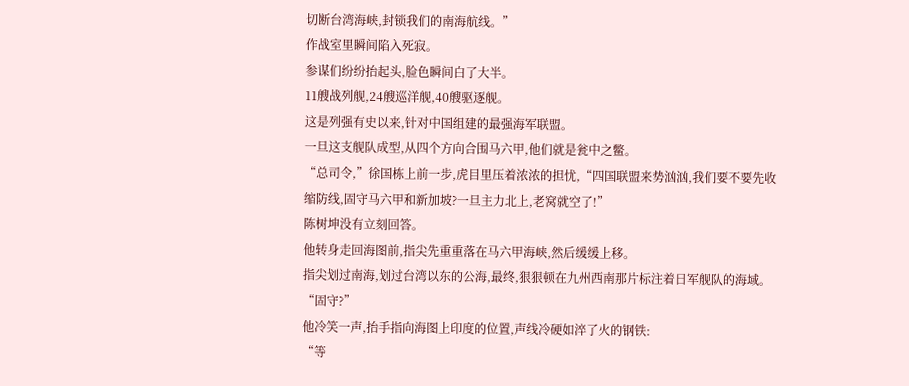切断台湾海峡,封锁我们的南海航线。”
作战室里瞬间陷入死寂。
参谋们纷纷抬起头,脸色瞬间白了大半。
11艘战列舰,24艘巡洋舰,40艘驱逐舰。
这是列强有史以来,针对中国组建的最强海军联盟。
一旦这支舰队成型,从四个方向合围马六甲,他们就是瓮中之鳖。
“总司令,”徐国栋上前一步,虎目里压着浓浓的担忧,“四国联盟来势汹汹,我们要不要先收缩防线,固守马六甲和新加坡?一旦主力北上,老窝就空了!”
陈树坤没有立刻回答。
他转身走回海图前,指尖先重重落在马六甲海峡,然后缓缓上移。
指尖划过南海,划过台湾以东的公海,最终,狠狠顿在九州西南那片标注着日军舰队的海域。
“固守?”
他冷笑一声,抬手指向海图上印度的位置,声线冷硬如淬了火的钢铁:
“等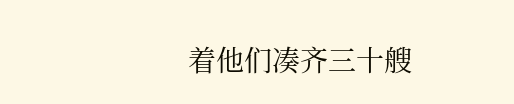着他们凑齐三十艘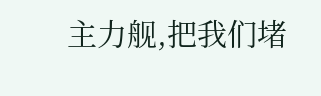主力舰,把我们堵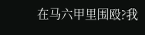在马六甲里围殴?我